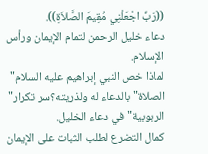((رَبِّ اجْعَلْنِي مُقِيمَ الصَّلاَةِ)).
دعاء خليل الرحمن لتمام الإيمان ورأس الإسلام.
لماذا خص النبي إبراهيم عليه السلام" الصلاة" بالدعاء له ولذريته؟سر تكرار" الربوبية" في دعاء الخليل.
كمال التضرع لطلب الثبات على الإيمان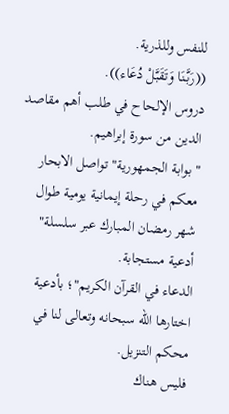للنفس وللذرية.
((رَبَّنَا وَتَقَبَّلْ دُعَاء)).
دروس الإلحاح في طلب أهم مقاصد الدين من سورة إبراهيم.
" بوابة الجمهورية" تواصل الابحار معكم في رحلة إيمانية يومية طوال شهر رمضان المبارك عبر سلسلة" أدعية مستجابة.
الدعاء في القرآن الكريم"؛ بأدعية اختارها الله سبحانه وتعالى لنا في محكم التنزيل.
فليس هناك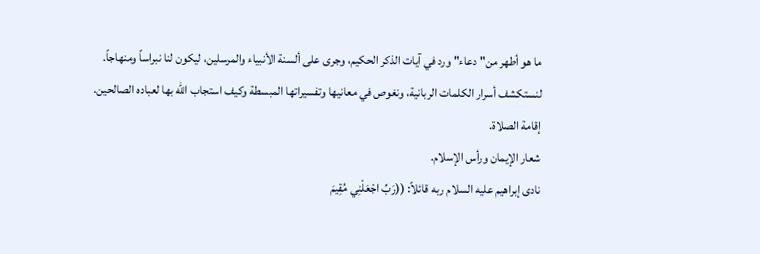ما هو أطهر من" دعاء" ورد في آيات الذكر الحكيم، وجرى على ألسنة الأنبياء والمرسلين، ليكون لنا نبراساً ومنهاجاً.
لنستكشف أسرار الكلمات الربانية، ونغوص في معانيها وتفسيراتها المبسطة وكيف استجاب الله بها لعباده الصالحين.
إقامة الصلاة.
شعار الإيمان ورأس الإسلام.
نادى إبراهيم عليه السلام ربه قائلاً: ((رَبِّ اجْعَلْنِي مُقِيمَ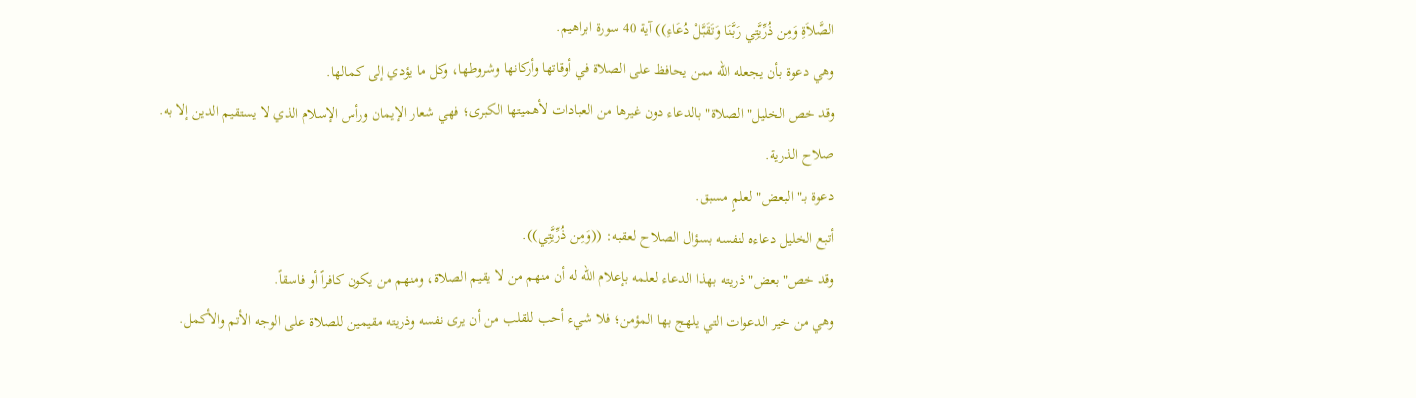الصَّلاَةِ وَمِن ذُرِّيَّتِي رَبَّنَا وَتَقَبَّلْ دُعَاءِ)) آية 40 سورة ابراهيم.
وهي دعوة بأن يجعله الله ممن يحافظ على الصلاة في أوقاتها وأركانها وشروطها، وكل ما يؤدي إلى كمالها.
وقد خص الخليل" الصلاة" بالدعاء دون غيرها من العبادات لأهميتها الكبرى؛ فهي شعار الإيمان ورأس الإسلام الذي لا يستقيم الدين إلا به.
صلاح الذرية.
دعوة بـ" البعض" لعلمٍ مسبق.
أتبع الخليل دعاءه لنفسه بسؤال الصلاح لعقبه: ((وَمِن ذُرِّيَّتِي)).
وقد خص" بعض" ذريته بهذا الدعاء لعلمه بإعلام الله له أن منهم من لا يقيم الصلاة، ومنهم من يكون كافراً أو فاسقاً.
وهي من خير الدعوات التي يلهج بها المؤمن؛ فلا شيء أحب للقلب من أن يرى نفسه وذريته مقيمين للصلاة على الوجه الأتم والأكمل.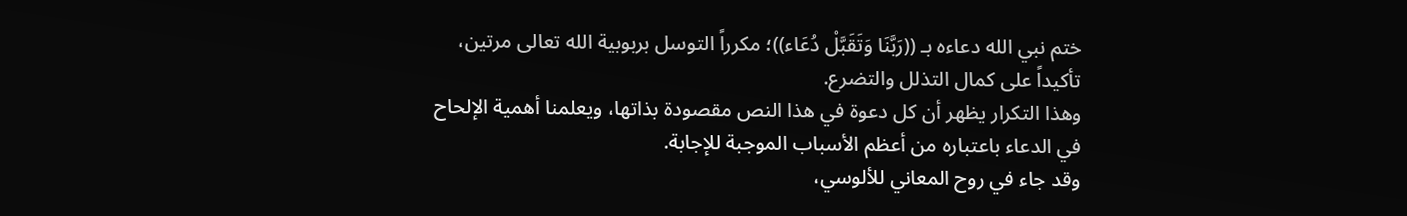ختم نبي الله دعاءه بـ ((رَبَّنَا وَتَقَبَّلْ دُعَاء))؛ مكرراً التوسل بربوبية الله تعالى مرتين، تأكيداً على كمال التذلل والتضرع.
وهذا التكرار يظهر أن كل دعوة في هذا النص مقصودة بذاتها، ويعلمنا أهمية الإلحاح في الدعاء باعتباره من أعظم الأسباب الموجبة للإجابة.
وقد جاء في روح المعاني للألوسي،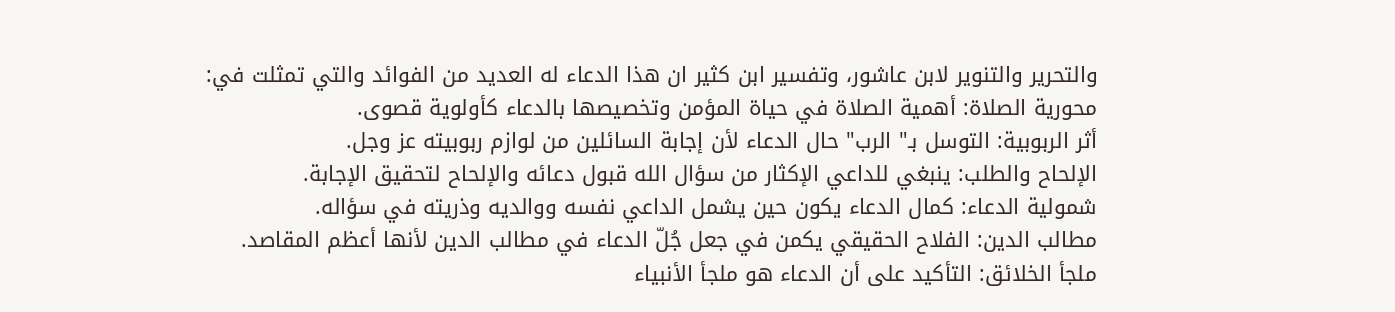والتحرير والتنوير لابن عاشور، وتفسير ابن كثير ان هذا الدعاء له العديد من الفوائد والتي تمثلت في:
محورية الصلاة: أهمية الصلاة في حياة المؤمن وتخصيصها بالدعاء كأولوية قصوى.
أثر الربوبية: التوسل بـ" الرب" حال الدعاء لأن إجابة السائلين من لوازم ربوبيته عز وجل.
الإلحاح والطلب: ينبغي للداعي الإكثار من سؤال الله قبول دعائه والإلحاح لتحقيق الإجابة.
شمولية الدعاء: كمال الدعاء يكون حين يشمل الداعي نفسه ووالديه وذريته في سؤاله.
مطالب الدين: الفلاح الحقيقي يكمن في جعل جُلّ الدعاء في مطالب الدين لأنها أعظم المقاصد.
ملجأ الخلائق: التأكيد على أن الدعاء هو ملجأ الأنبياء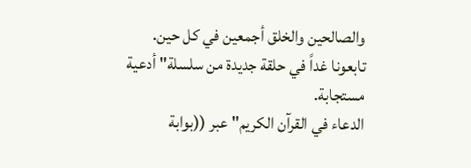والصالحين والخلق أجمعين في كل حين.
تابعونا غداً في حلقة جديدة من سلسلة" أدعية مستجابة.
الدعاء في القرآن الكريم" عبر ((بوابة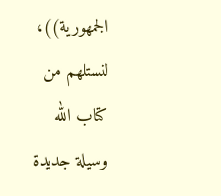الجمهورية))، لنستلهم من كتاب الله وسيلة جديدة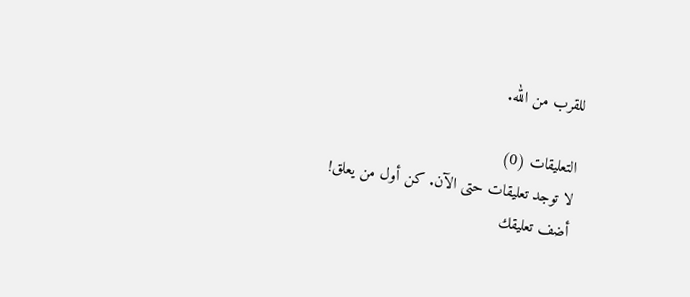للقرب من الله.

التعليقات (0)
لا توجد تعليقات حتى الآن. كن أول من يعلق!
أضف تعليقك